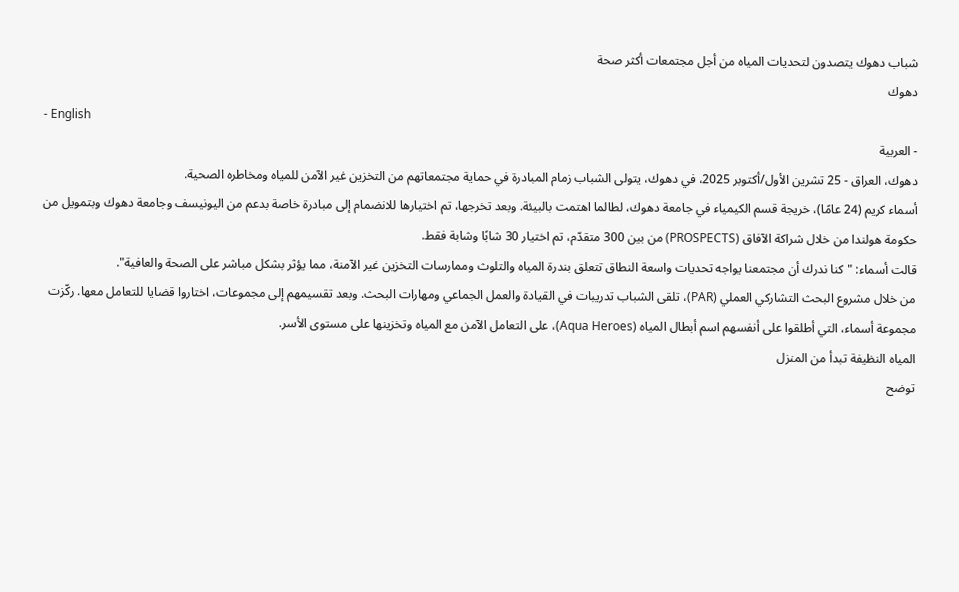شباب دهوك يتصدون لتحديات المياه من أجل مجتمعات أكثر صحة
دهوك
- English
- العربية
دهوك، العراق - 25 تشرين الأول/أكتوبر 2025، في دهوك، يتولى الشباب زمام المبادرة في حماية مجتمعاتهم من التخزين غير الآمن للمياه ومخاطره الصحية.
أسماء كريم (24 عامًا)، خريجة قسم الكيمياء في جامعة دهوك، لطالما اهتمت بالبيئة. وبعد تخرجها، تم اختيارها للانضمام إلى مبادرة خاصة بدعم من اليونيسف وجامعة دهوك وبتمويل من حكومة هولندا من خلال شراكة الآفاق (PROSPECTS) من بين 300 متقدّم، تم اختيار 30 شابًا وشابة فقط.
قالت أسماء: "كنا ندرك أن مجتمعنا يواجه تحديات واسعة النطاق تتعلق بندرة المياه والتلوث وممارسات التخزين غير الآمنة، مما يؤثر بشكل مباشر على الصحة والعافية".
من خلال مشروع البحث التشاركي العملي (PAR)، تلقى الشباب تدريبات في القيادة والعمل الجماعي ومهارات البحث. وبعد تقسيمهم إلى مجموعات، اختاروا قضايا للتعامل معها. ركّزت مجموعة أسماء، التي أطلقوا على أنفسهم اسم أبطال المياه (Aqua Heroes)، على التعامل الآمن مع المياه وتخزينها على مستوى الأسر.
المياه النظيفة تبدأ من المنزل
توضح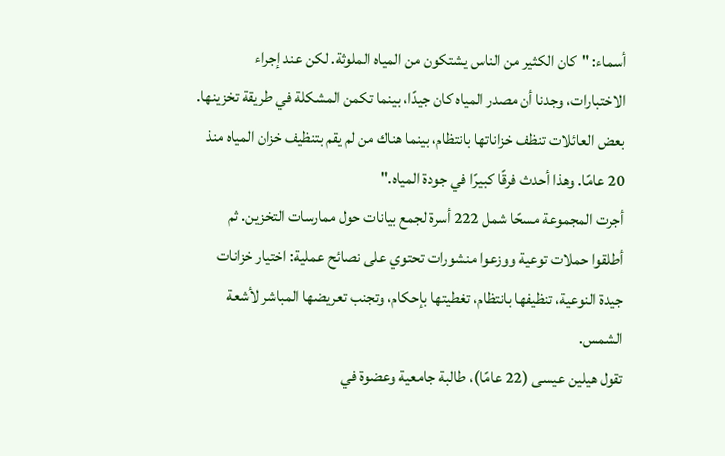أسماء: "كان الكثير من الناس يشتكون من المياه الملوثة. لكن عند إجراء الاختبارات، وجدنا أن مصدر المياه كان جيدًا، بينما تكمن المشكلة في طريقة تخزينها. بعض العائلات تنظف خزاناتها بانتظام، بينما هناك من لم يقم بتنظيف خزان المياه منذ 20 عامًا. وهذا أحدث فرقًا كبيرًا في جودة المياه."
أجرت المجموعة مسحًا شمل 222 أسرة لجمع بيانات حول ممارسات التخزين. ثم أطلقوا حملات توعية ووزعوا منشورات تحتوي على نصائح عملية: اختيار خزانات جيدة النوعية، تنظيفها بانتظام، تغطيتها بإحكام، وتجنب تعريضها المباشر لأشعة الشمس.
تقول هيلين عيسى (22 عامًا)، طالبة جامعية وعضوة في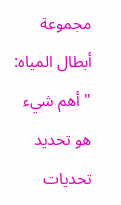مجموعة أبطال المياه: "أهم شيء هو تحديد تحديات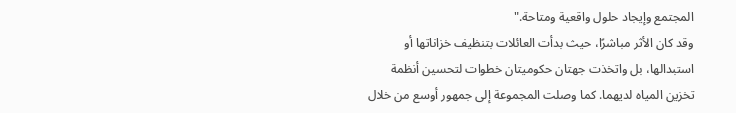المجتمع وإيجاد حلول واقعية ومتاحة."
وقد كان الأثر مباشرًا، حيث بدأت العائلات بتنظيف خزاناتها أو استبدالها، بل واتخذت جهتان حكوميتان خطوات لتحسين أنظمة تخزين المياه لديهما. كما وصلت المجموعة إلى جمهور أوسع من خلال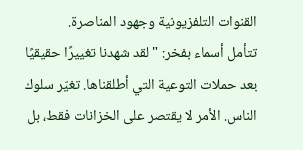القنوات التلفزيونية وجهود المناصرة.
تتأمل أسماء بفخر: "لقد شهدنا تغييرًا حقيقيًا بعد حملات التوعية التي أطلقناها. تغيّر سلوك الناس. الأمر لا يقتصر على الخزانات فقط، بل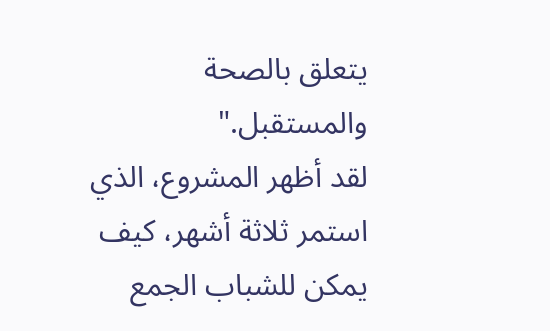يتعلق بالصحة والمستقبل."
لقد أظهر المشروع، الذي استمر ثلاثة أشهر، كيف يمكن للشباب الجمع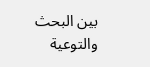بين البحث والتوعية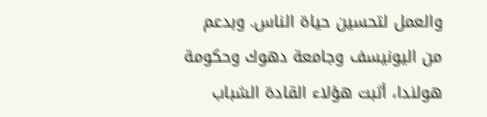والعمل لتحسين حياة الناس. وبدعم من اليونيسف وجامعة دهوك وحكومة هولندا، أثبت هؤلاء القادة الشباب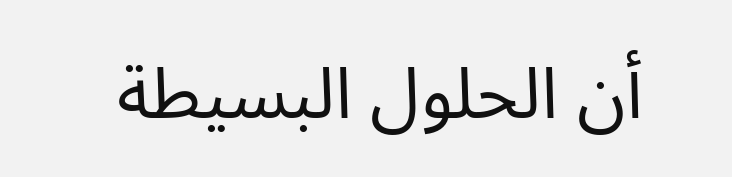أن الحلول البسيطة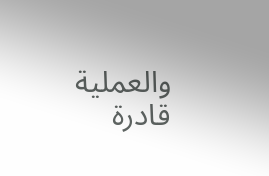والعملية قادرة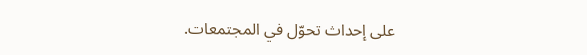على إحداث تحوّل في المجتمعات.